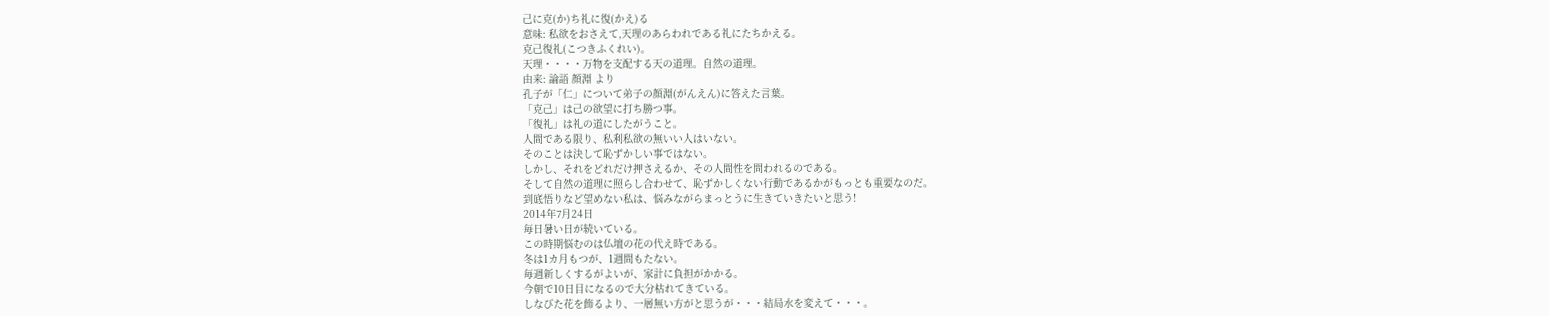己に克(か)ち礼に復(かえ)る
意味: 私欲をおさえて,天理のあらわれである礼にたちかえる。
克己復礼(こつきふくれい)。
天理・・・・万物を支配する天の道理。自然の道理。
由来: 論語 顔淵 より
孔子が「仁」について弟子の顔淵(がんえん)に答えた言葉。
「克己」は己の欲望に打ち勝つ事。
「復礼」は礼の道にしたがうこと。
人間である限り、私利私欲の無いい人はいない。
そのことは決して恥ずかしい事ではない。
しかし、それをどれだけ押さえるか、その人間性を問われるのである。
そして自然の道理に照らし合わせて、恥ずかしくない行動であるかがもっとも重要なのだ。
到底悟りなど望めない私は、悩みながらまっとうに生きていきたいと思う!
2014年7月24日
毎日暑い日が続いている。
この時期悩むのは仏壇の花の代え時である。
冬は1カ月もつが、1週間もたない。
毎週新しくするがよいが、家計に負担がかかる。
今朝で10日目になるので大分枯れてきている。
しなびた花を飾るより、一層無い方がと思うが・・・結局水を変えて・・・。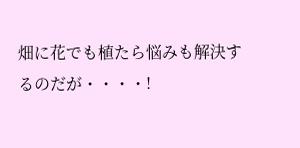畑に花でも植たら悩みも解決するのだが・・・・!